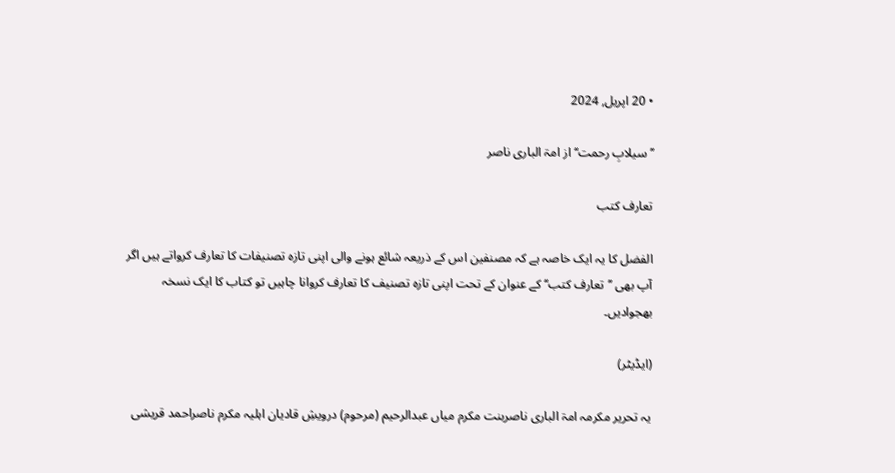• 20 اپریل, 2024

’’سیلابِ رحمت‘‘ از امۃ الباری ناصر

تعارف کتب

الفضل کا یہ ایک خاصہ ہے کہ مصنفین اس کے ذریعہ شائع ہونے والی اپنی تازہ تصنیفات کا تعارف کرواتے ہیں اگر آپ بھی ’’تعارف کتب‘‘ کے عنوان کے تحت اپنی تازہ تصنیف کا تعارف کروانا چاہیں تو کتاب کا ایک نسخہ بھجوادیں۔

(ایڈیٹر)

یہ تحریر مکرمہ امۃ الباری ناصربنت مکرم میاں عبدالرحیم (مرحوم) درویشِ قادیان اہلیہ مکرم ناصراحمد قریشی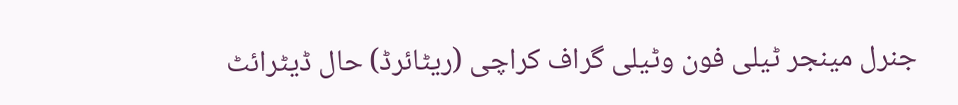جنرل مینجر ٹیلی فون وٹیلی گراف کراچی (ریٹائرڈ) حال ڈیٹرائٹ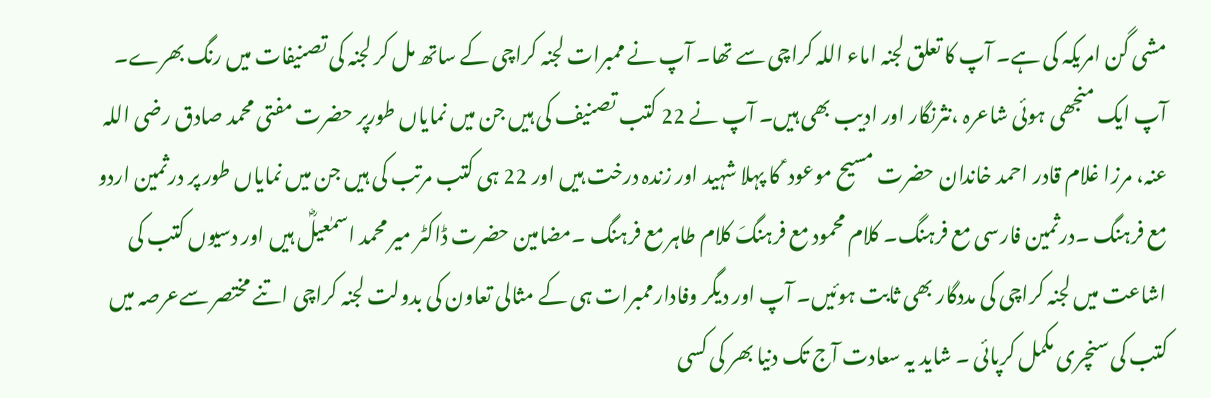مشی گن امریکہ کی ہے۔ آپ کا تعلق لجنہ اماء اللہ کراچی سے تھا۔ آپ نے ممبرات لجنہ کراچی کے ساتھ مل کر لجنہ کی تصنیفات میں رنگ بھرے۔ آپ ایک منجھی ہوئی شاعرہ ،نثرنگار اور ادیب بھی ہیں۔ آپ نے 22 کتب تصنیف کی ہیں جن میں نمایاں طورپر حضرت مفتی محمد صادق رضی اللہ عنہ، مرزا غلام قادر احمد خاندان حضرت مسیح موعود ؑ کا پہلا شہید اور زندہ درخت ہیں اور 22 ہی کتب مرتب کی ہیں جن میں نمایاں طور پر درثمین اردو مع فرہنگ ۔درثمین فارسی مع فرہنگ۔ کلام محمود مع فرہنگَ کلام طاہر مع فرہنگ ۔مضامین حضرت ڈاکٹر میر محمد اسمٰعیلؓ ہیں اور دسیوں کتب کی اشاعت میں لجنہ کراچی کی مددگار بھی ثابت ہوئیں۔ آپ اور دیگر وفادارممبرات ہی کے مثالی تعاون کی بدولت لجنہ کراچی اتنے مختصر سےعرصہ میں کتب کی سنچری مکمل کرپائی ۔ شاید یہ سعادت آج تک دنیا بھر کی کسی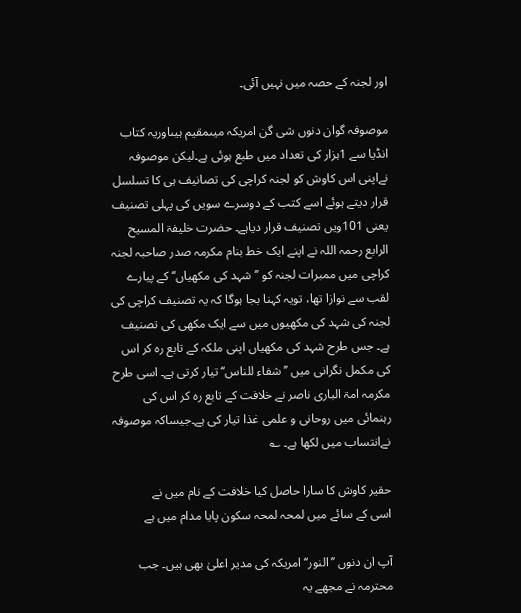اور لجنہ کے حصہ میں نہیں آئی۔

موصوفہ گوان دنوں شی گن امریکہ میںمقیم ہیںاوریہ کتاب انڈیا سے 1ہزار کی تعداد میں طبع ہوئی ہے۔لیکن موصوفہ نےاپنی اس کاوش کو لجنہ کراچی کی تصانیف ہی کا تسلسل قرار دیتے ہوئے اسے کتب کے دوسرے سویں کی پہلی تصنیف یعنی 101ویں تصنیف قرار دیاہے۔ حضرت خلیفۃ المسیح الرابع رحمہ اللہ نے اپنے ایک خط بنام مکرمہ صدر صاحبہ لجنہ کراچی میں ممبرات لجنہ کو ’’شہد کی مکھیاں‘‘ کے پیارے لقب سے نوازا تھا، تویہ کہنا بجا ہوگا کہ یہ تصنیف کراچی کی لجنہ کی شہد کی مکھیوں میں سے ایک مکھی کی تصنیف ہے۔ جس طرح شہد کی مکھیاں اپنی ملکہ کے تابع رہ کر اس کی مکمل نگرانی میں ’’شفاء للناس‘‘ تیار کرتی ہے۔ اسی طرح مکرمہ امۃ الباری ناصر نے خلافت کے تابع رہ کر اس کی رہنمائی میں روحانی و علمی غذا تیار کی ہے۔جیساکہ موصوفہ نےانتساب میں لکھا ہے۔ ؎

حقیر کاوش کا سارا حاصل کیا خلافت کے نام میں نے
اسی کے سائے میں لمحہ لمحہ سکون پایا مدام میں ہے

آپ ان دنوں ’’النور‘‘ امریکہ کی مدیر اعلیٰ بھی ہیں۔ جب محترمہ نے مجھے یہ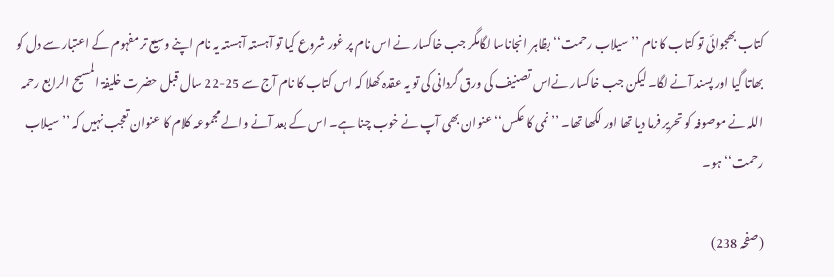کتاب بھجوائی تو کتاب کا نام ’’سیلاب رحمت‘‘ بظاہر انجاناسا لگامگر جب خاکسار نے اس نام پر غور شروع کیا تو آہستہ آہستہ یہ نام اپنے وسیع تر مفہوم کے اعتبار سے دل کو بھاتا گیا اور پسند آنے لگا۔ لیکن جب خاکسار نےاس تصنیف کی ورق گردانی کی تو یہ عقدہ کھلا کہ اس کتاب کا نام آج سے 25-22 سال قبل حضرت خلیفۃ المسیح الرابع رحمہ اللہ نے موصوفہ کو تحریر فرما دیا تھا اور لکھا تھا۔ ’’نمی کا عکس‘‘ عنوان بھی آپ نے خوب چنا ہے۔ اس کے بعد آنے والے مجموعہ کلام کا عنوان تعجب نہیں کہ ’’سیلاب رحمت‘‘ ہو۔

(صفحہ 238)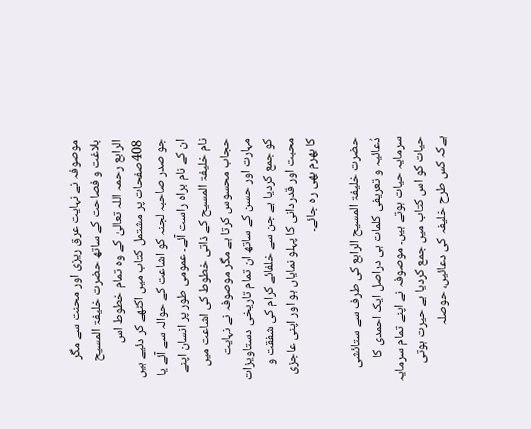موصوفہ نے نہایت عرق ریزی اور محنت سے مگر بلاغت و فصاحت کے ساتھ حضرت خلیفۃ المسیح الرابع رحمہ اللہ تعالیٰ کے وہ تمام خطوط اس 408صفحات پر مشتمل کتاب میں اکٹھے کر دئیے ہیں جو صدر صاحبہ لجنہ کو اشاعت کے حوالہ سے آئے یا ان کے نام براہ راست آئے۔ عمومی طور پر انسان اپنے نام خلیفۃ المسیح کے ذاتی خطوط کی اشاعت میں حجاب محسوس کرتا ہے مگر موصوفہ نے نہایت مہارت اور حسن کے ساتھ ان تمام تاریخی دستاویزات کو جمع کردیا ہے جن سے خلفائے کرام کی شفقت و محبت اور قدردانی کا پہلو نمایاں ہو اور اپنی عاجزی کا بھرم بھی رہ جائے۔

حضرت خلیفۃ المسیح الرابع کی طرف سے ستائشی دُعائیہ و تعریفی کلمات ہی دراصل ایک احمدی کا سرمایہ حیات ہوتے ہیں۔ موصوفہ نے اپنے تمام سرمایہ حیات کو اس کتاب میں جمع کردیا ہے حیرت ہوتی ہےکہ کس طرح خلیفہ کی دعائیں، حوصلہ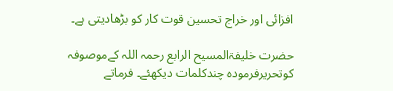افزائی اور خراج تحسین قوت کار کو بڑھادیتی ہے۔

حضرت خلیفۃالمسیح الرابع رحمہ اللہ کےموصوفہ کوتحریرفرمودہ چندکلمات دیکھئے۔ فرماتے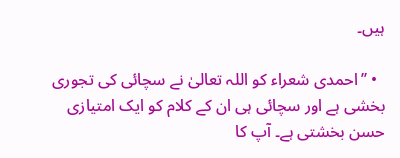ہیں۔

  • ’’احمدی شعراء کو اللہ تعالیٰ نے سچائی کی تجوری بخشی ہے اور سچائی ہی ان کے کلام کو ایک امتیازی حسن بخشتی ہے۔ آپ کا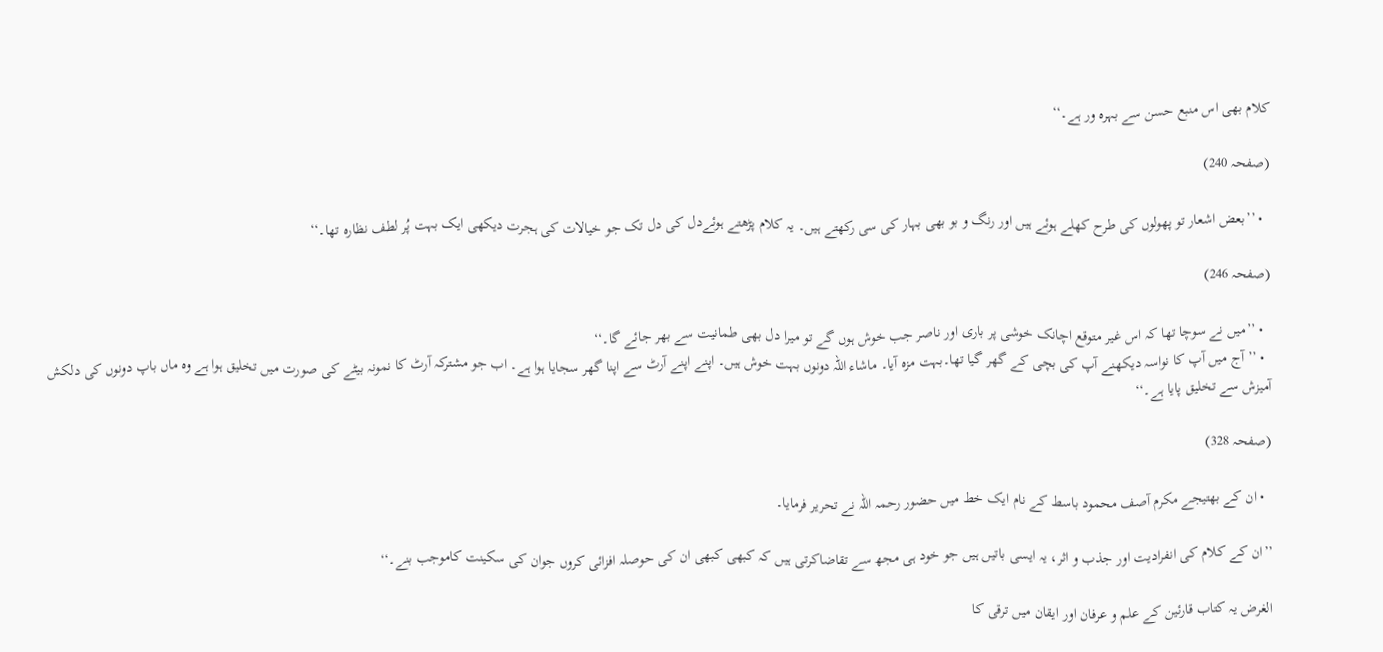کلام بھی اس منبع حسن سے بہرہ ور ہے۔‘‘

(صفحہ 240)

  • ’’بعض اشعار تو پھولوں کی طرح کھلے ہوئے ہیں اور رنگ و بو بھی بہار کی سی رکھتے ہیں۔ یہ کلام پڑھتے ہوئےدل کی دل تک جو خیالات کی ہجرت دیکھی ایک بہت پُر لطف نظارہ تھا۔‘‘

(صفحہ 246)

  • ’’میں نے سوچا تھا کہ اس غیر متوقع اچانک خوشی پر باری اور ناصر جب خوش ہوں گے تو میرا دل بھی طمانیت سے بھر جائے گا۔‘‘
  • ’’آج میں آپ کا نواسہ دیکھنے آپ کی بچی کے گھر گیا تھا۔بہت مزہ آیا۔ ماشاء اللہ دونوں بہت خوش ہیں۔ اپنے اپنے آرٹ سے اپنا گھر سجایا ہوا ہے۔ اب جو مشترکہ آرٹ کا نمونہ بیٹے کی صورت میں تخلیق ہوا ہے وہ ماں باپ دونوں کی دلکش آمیزش سے تخلیق پایا ہے۔‘‘

(صفحہ 328)

  • ان کے بھتیجے مکرم آصف محمود باسط کے نام ایک خط میں حضور رحمہ اللہ نے تحریر فرمایا۔

’’ان کے کلام کی انفرادیت اور جذب و اثر، یہ ایسی باتیں ہیں جو خود ہی مجھ سے تقاضاکرتی ہیں کہ کبھی کبھی ان کی حوصلہ افزائی کروں جوان کی سکینت کاموجب بنے۔‘‘

الغرض یہ کتاب قارئین کے علم و عرفان اور ایقان میں ترقی کا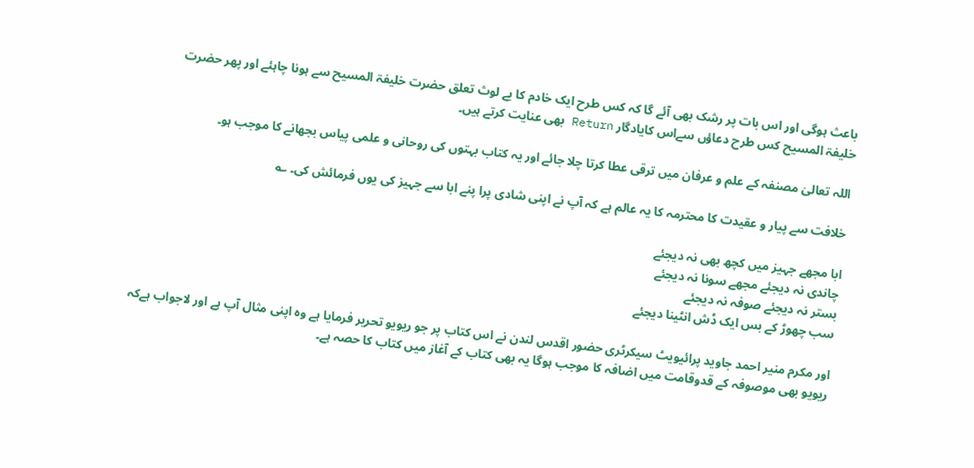باعث ہوگی اور اس بات پر رشک بھی آئے گا کہ کس طرح ایک خادم کا بے لوث تعلق حضرت خلیفۃ المسیح سے ہونا چاہئے اور پھر حضرت خلیفۃ المسیح کس طرح دعاؤں سےاس کایادگار Return بھی عنایت کرتے ہیں۔

اللہ تعالیٰ مصنفہ کے علم و عرفان میں ترقی عطا کرتا چلا جائے اور یہ کتاب بہتوں کی روحانی و علمی پیاس بجھانے کا موجب ہو۔

خلافت سے پیار و عقیدت کا محترمہ کا یہ عالم ہے کہ آپ نے اپنی شادی پرا پنے ابا سے جہیز کی یوں فرمائش کی۔ ؎

ابا مجھے جہیز میں کچھ بھی نہ دیجئے
چاندی نہ دیجئے مجھے سونا نہ دیجئے
بستر نہ دیجئے صوفہ نہ دیجئے
سب چھوڑ کے بس ایک ڈش انٹینا دیجئے

اور مکرم منیر احمد جاوید پرائیویٹ سیکرٹری حضور اقدس لندن نے اس کتاب پر جو ریویو تحریر فرمایا ہے وہ اپنی مثال آپ ہے اور لاجواب ہےکہ ریویو بھی موصوفہ کے قدوقامت میں اضافہ کا موجب ہوگا یہ بھی کتاب کے آغاز میں کتاب کا حصہ ہے۔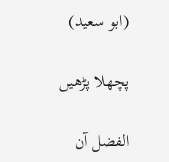(ابو سعید)

پچھلا پڑھیں

الفضل آن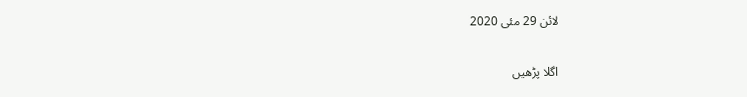لائن 29 مئی 2020

اگلا پڑھیں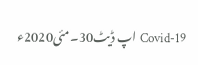Covid-19 اپ ڈیٹ30۔مئی2020ء